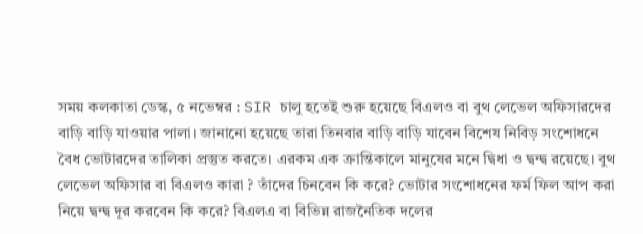সময় কলকাতা ডেস্ক, ৫ নভেম্বর : SIR চালু হতেই শুরু হয়েছে বিএলও বা বুথ লেভেল অফিসারদের বাড়ি বাড়ি যাওয়ার পালা। জানানো হয়েছে তারা তিনবার বাড়ি বাড়ি যাবেন বিশেষ নিবিড় সংশোধনে বৈধ ভোটারদের তালিকা প্রস্তুত করতে। এরকম এক ক্রান্তিকালে মানুষের মনে দ্বিধা ও দ্বন্দ্ব রয়েছে। বুথ লেভেল অফিসার বা বিএলও কারা ? তাঁদের চিনবেন কি করে? ভোটার সংশোধনের ফর্ম ফিল আপ করা নিয়ে দ্বন্দ্ব দূর করবেন কি করে? বিএলএ বা বিভিন্ন রাজনৈতিক দলের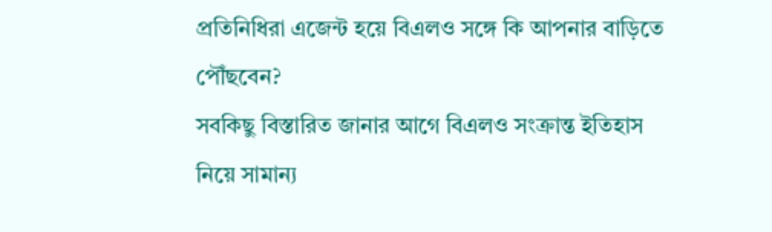প্রতিনিধিরা এজেন্ট হয়ে বিএলও সঙ্গে কি আপনার বাড়িতে পৌঁছবেন?
সবকিছু বিস্তারিত জানার আগে বিএলও সংক্রান্ত ইতিহাস নিয়ে সামান্য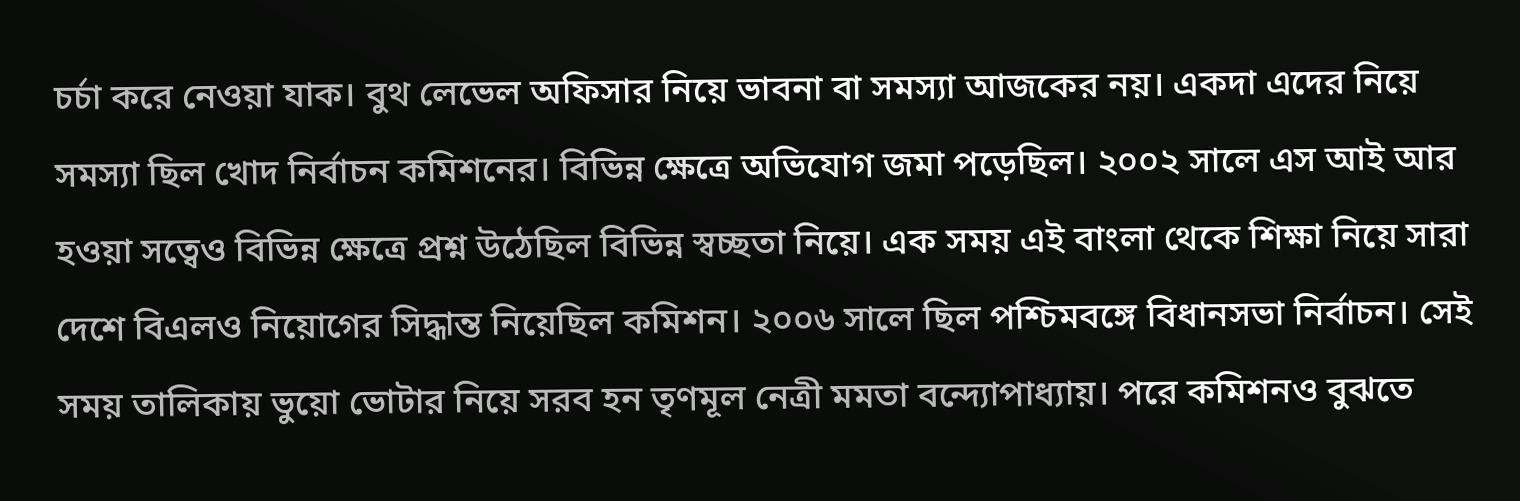চৰ্চা করে নেওয়া যাক। বুথ লেভেল অফিসার নিয়ে ভাবনা বা সমস্যা আজকের নয়। একদা এদের নিয়ে সমস্যা ছিল খোদ নির্বাচন কমিশনের। বিভিন্ন ক্ষেত্রে অভিযোগ জমা পড়েছিল। ২০০২ সালে এস আই আর হওয়া সত্বেও বিভিন্ন ক্ষেত্রে প্রশ্ন উঠেছিল বিভিন্ন স্বচ্ছতা নিয়ে। এক সময় এই বাংলা থেকে শিক্ষা নিয়ে সারা দেশে বিএলও নিয়োগের সিদ্ধান্ত নিয়েছিল কমিশন। ২০০৬ সালে ছিল পশ্চিমবঙ্গে বিধানসভা নির্বাচন। সেই সময় তালিকায় ভুয়ো ভোটার নিয়ে সরব হন তৃণমূল নেত্রী মমতা বন্দ্যোপাধ্যায়। পরে কমিশনও বুঝতে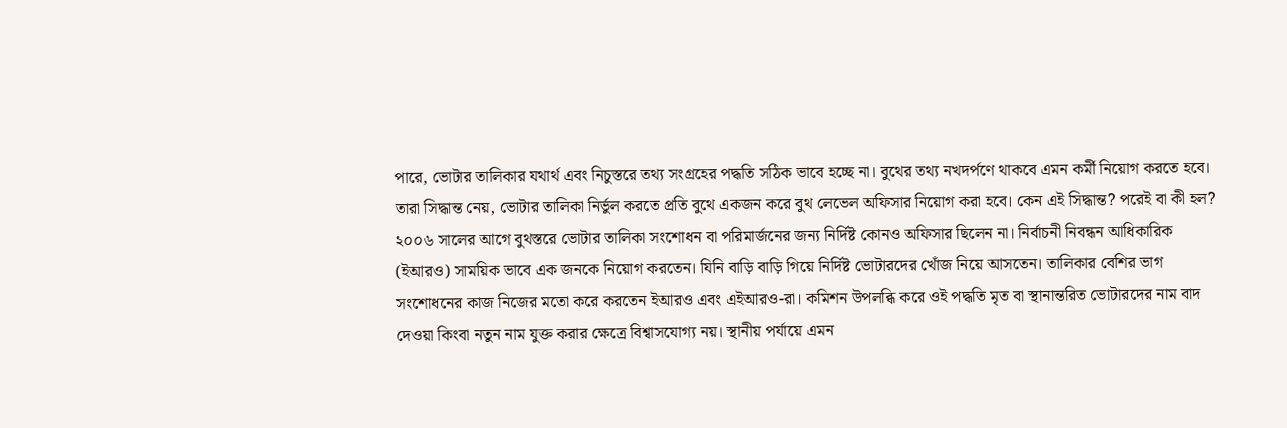পারে, ভোটার তালিকার যথার্থ এবং নিচুস্তরে তথ্য সংগ্রহের পদ্ধতি সঠিক ভাবে হচ্ছে না। বুথের তথ্য নখদর্পণে থাকবে এমন কর্মী নিয়োগ করতে হবে। তারা সিদ্ধান্ত নেয়, ভোটার তালিকা নির্ভুল করতে প্রতি বুথে একজন করে বুথ লেভেল অফিসার নিয়োগ করা হবে। কেন এই সিদ্ধান্ত? পরেই বা কী হল?
২০০৬ সালের আগে বুথস্তরে ভোটার তালিকা সংশোধন বা পরিমার্জনের জন্য নির্দিষ্ট কোনও অফিসার ছিলেন না। নির্বাচনী নিবন্ধন আধিকারিক (ইআরও) সাময়িক ভাবে এক জনকে নিয়োগ করতেন। যিনি বাড়ি বাড়ি গিয়ে নির্দিষ্ট ভোটারদের খোঁজ নিয়ে আসতেন। তালিকার বেশির ভাগ সংশোধনের কাজ নিজের মতো করে করতেন ইআরও এবং এইআরও-রা। কমিশন উপলব্ধি করে ওই পদ্ধতি মৃত বা স্থানান্তরিত ভোটারদের নাম বাদ দেওয়া কিংবা নতুন নাম যুক্ত করার ক্ষেত্রে বিশ্বাসযোগ্য নয়। স্থানীয় পর্যায়ে এমন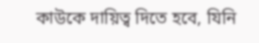কাউকে দায়িত্ব দিতে হবে, যিনি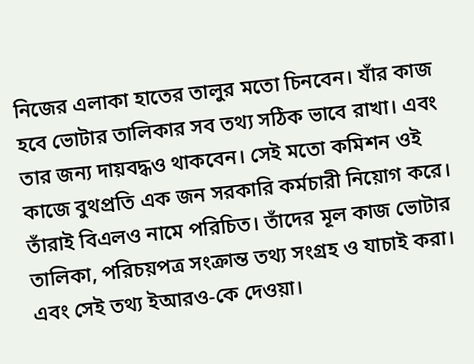নিজের এলাকা হাতের তালুর মতো চিনবেন। যাঁর কাজ হবে ভোটার তালিকার সব তথ্য সঠিক ভাবে রাখা। এবং তার জন্য দায়বদ্ধও থাকবেন। সেই মতো কমিশন ওই কাজে বুথপ্রতি এক জন সরকারি কর্মচারী নিয়োগ করে। তাঁরাই বিএলও নামে পরিচিত। তাঁদের মূল কাজ ভোটার তালিকা, পরিচয়পত্র সংক্রান্ত তথ্য সংগ্রহ ও যাচাই করা। এবং সেই তথ্য ইআরও-কে দেওয়া।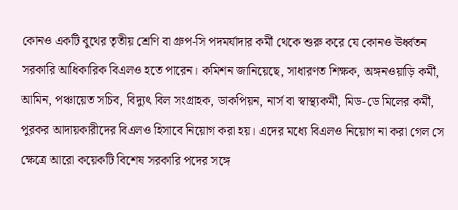কোনও একটি বুথের তৃতীয় শ্রেণি বা গ্রুপ-সি পদমর্যাদার কর্মী থেকে শুরু করে যে কোনও ঊর্ধ্বতন সরকারি আধিকারিক বিএলও হতে পারেন। কমিশন জানিয়েছে, সাধারণত শিক্ষক, অঙ্গনওয়াড়ি কর্মী, আমিন, পঞ্চায়েত সচিব, বিদ্যুৎ বিল সংগ্রাহক, ডাকপিয়ন, নার্স বা স্বাস্থ্যকর্মী, মিড-ডে মিলের কর্মী, পুরকর আদায়কারীদের বিএলও হিসাবে নিয়োগ করা হয়। এদের মধ্যে বিএলও নিয়োগ না করা গেল সে ক্ষেত্রে আরো কয়েকটি বিশেষ সরকারি পদের সঙ্গে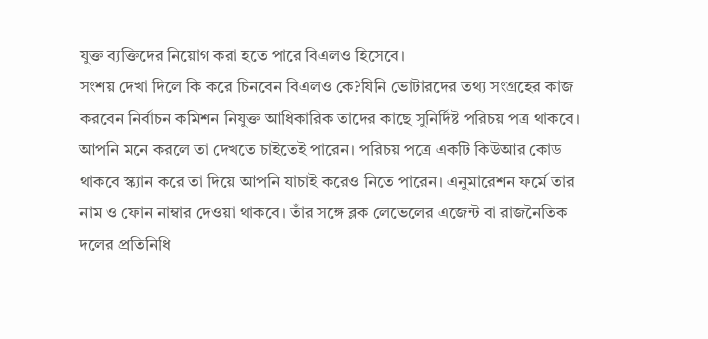যুক্ত ব্যক্তিদের নিয়োগ করা হতে পারে বিএলও হিসেবে।
সংশয় দেখা দিলে কি করে চিনবেন বিএলও কে?যিনি ভোটারদের তথ্য সংগ্রহের কাজ করবেন নির্বাচন কমিশন নিযুক্ত আধিকারিক তাদের কাছে সুনির্দিষ্ট পরিচয় পত্র থাকবে। আপনি মনে করলে তা দেখতে চাইতেই পারেন। পরিচয় পত্রে একটি কিউআর কোড থাকবে স্ক্যান করে তা দিয়ে আপনি যাচাই করেও নিতে পারেন। এনুমারেশন ফর্মে তার নাম ও ফোন নাম্বার দেওয়া থাকবে। তাঁর সঙ্গে ব্লক লেভেলের এজেন্ট বা রাজনৈতিক দলের প্রতিনিধি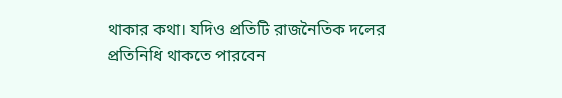থাকার কথা। যদিও প্রতিটি রাজনৈতিক দলের প্রতিনিধি থাকতে পারবেন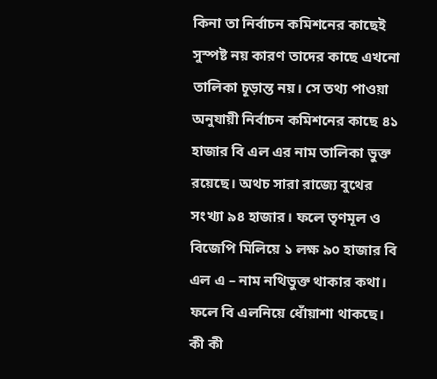কিনা তা নির্বাচন কমিশনের কাছেই সুস্পষ্ট নয় কারণ তাদের কাছে এখনো তালিকা চূড়ান্ত নয়। সে তথ্য পাওয়া অনুযায়ী নির্বাচন কমিশনের কাছে ৪১ হাজার বি এল এর নাম তালিকা ভুক্ত রয়েছে। অথচ সারা রাজ্যে বুথের সংখ্যা ৯৪ হাজার। ফলে তৃণমূল ও বিজেপি মিলিয়ে ১ লক্ষ ৯০ হাজার বি এল এ – নাম নথিভুক্ত থাকার কথা। ফলে বি এলনিয়ে ধোঁয়াশা থাকছে।
কী কী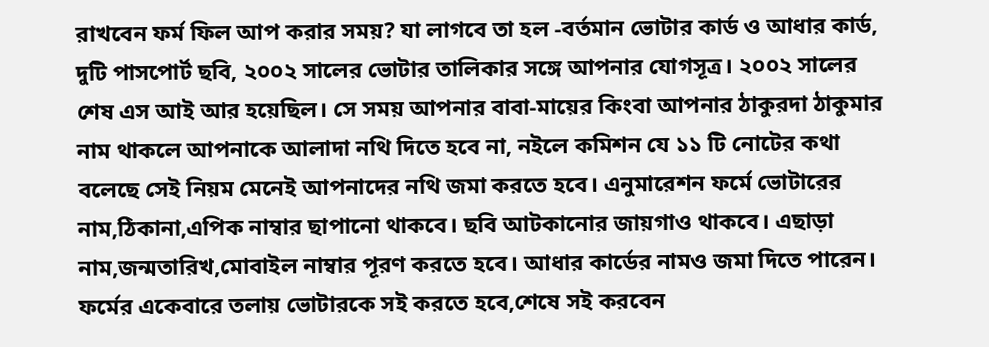রাখবেন ফর্ম ফিল আপ করার সময়? যা লাগবে তা হল -বর্তমান ভোটার কার্ড ও আধার কার্ড, দুটি পাসপোর্ট ছবি, ২০০২ সালের ভোটার তালিকার সঙ্গে আপনার যোগসূত্র। ২০০২ সালের শেষ এস আই আর হয়েছিল। সে সময় আপনার বাবা-মায়ের কিংবা আপনার ঠাকুরদা ঠাকুমার নাম থাকলে আপনাকে আলাদা নথি দিতে হবে না, নইলে কমিশন যে ১১ টি নোটের কথা বলেছে সেই নিয়ম মেনেই আপনাদের নথি জমা করতে হবে। এনুমারেশন ফর্মে ভোটারের নাম,ঠিকানা,এপিক নাম্বার ছাপানো থাকবে। ছবি আটকানোর জায়গাও থাকবে। এছাড়া নাম,জন্মতারিখ,মোবাইল নাম্বার পূরণ করতে হবে। আধার কার্ডের নামও জমা দিতে পারেন। ফর্মের একেবারে তলায় ভোটারকে সই করতে হবে,শেষে সই করবেন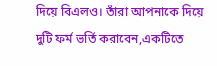দিয়ে বিএলও। তাঁরা আপনাকে দিয়ে দুটি ফর্ম ভর্তি করাবেন,একটিতে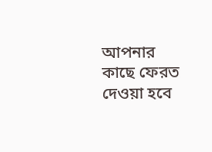আপনার কাছে ফেরত দেওয়া হবে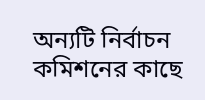অন্যটি নির্বাচন কমিশনের কাছে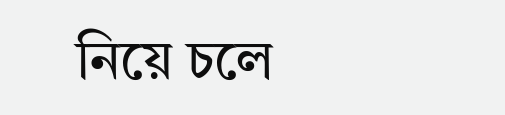নিয়ে চলে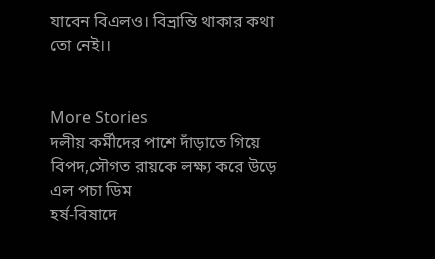যাবেন বিএলও। বিভ্রান্তি থাকার কথা তো নেই।।


More Stories
দলীয় কর্মীদের পাশে দাঁড়াতে গিয়ে বিপদ,সৌগত রায়কে লক্ষ্য করে উড়ে এল পচা ডিম
হর্ষ-বিষাদে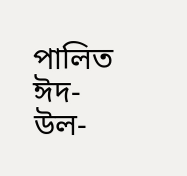পালিত ঈদ-উল-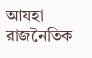আযহা
রাজনৈতিক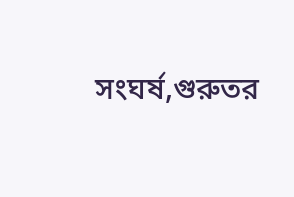সংঘর্ষ,গুরুতর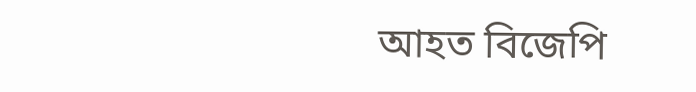আহত বিজেপি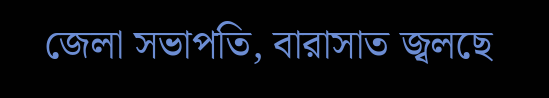জেলা সভাপতি, বারাসাত জ্বলছে